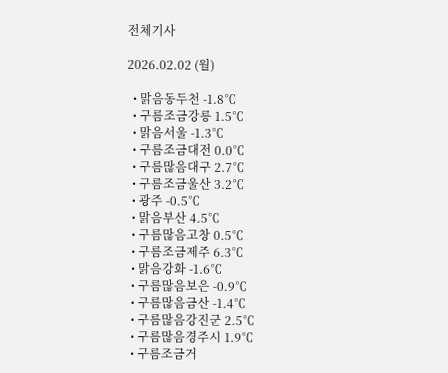전체기사

2026.02.02 (월)

  • 맑음동두천 -1.8℃
  • 구름조금강릉 1.5℃
  • 맑음서울 -1.3℃
  • 구름조금대전 0.0℃
  • 구름많음대구 2.7℃
  • 구름조금울산 3.2℃
  • 광주 -0.5℃
  • 맑음부산 4.5℃
  • 구름많음고창 0.5℃
  • 구름조금제주 6.3℃
  • 맑음강화 -1.6℃
  • 구름많음보은 -0.9℃
  • 구름많음금산 -1.4℃
  • 구름많음강진군 2.5℃
  • 구름많음경주시 1.9℃
  • 구름조금거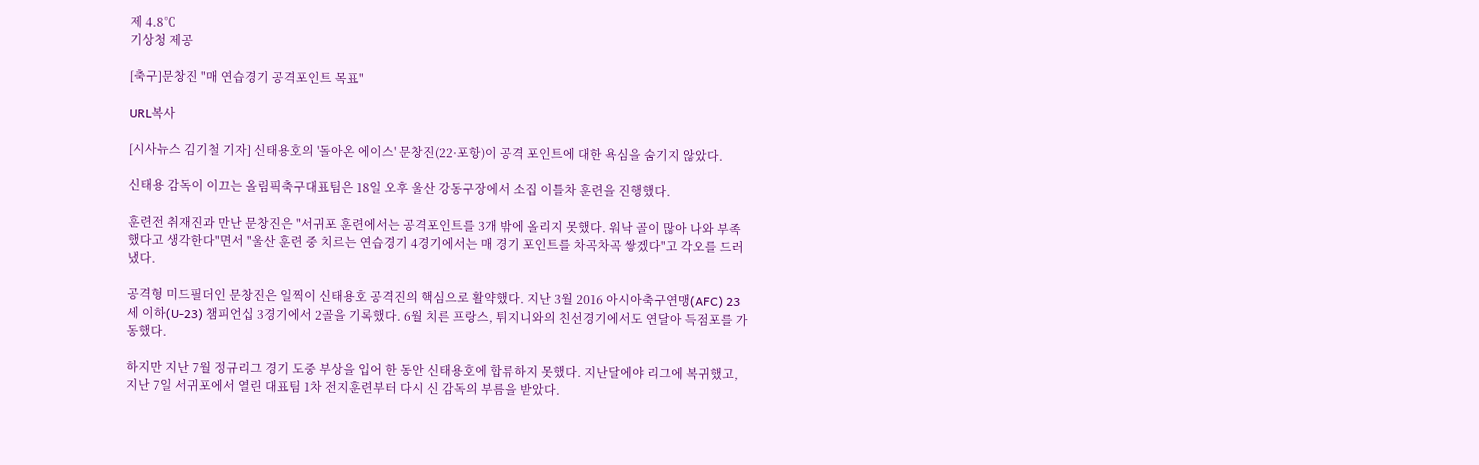제 4.8℃
기상청 제공

[축구]문창진 "매 연습경기 공격포인트 목표"

URL복사

[시사뉴스 김기철 기자] 신태용호의 '돌아온 에이스' 문창진(22·포항)이 공격 포인트에 대한 욕심을 숨기지 않았다.

신태용 감독이 이끄는 올림픽축구대표팀은 18일 오후 울산 강동구장에서 소집 이틀차 훈련을 진행했다.

훈련전 취재진과 만난 문창진은 "서귀포 훈련에서는 공격포인트를 3개 밖에 올리지 못했다. 워낙 골이 많아 나와 부족했다고 생각한다"면서 "울산 훈련 중 치르는 연습경기 4경기에서는 매 경기 포인트를 차곡차곡 쌓겠다"고 각오를 드러냈다.

공격형 미드필더인 문창진은 일찍이 신태용호 공격진의 핵심으로 활약했다. 지난 3월 2016 아시아축구연맹(AFC) 23세 이하(U-23) 챔피언십 3경기에서 2골을 기록했다. 6월 치른 프랑스, 튀지니와의 친선경기에서도 연달아 득점포를 가동했다.

하지만 지난 7월 정규리그 경기 도중 부상을 입어 한 동안 신태용호에 합류하지 못했다. 지난달에야 리그에 복귀했고, 지난 7일 서귀포에서 열린 대표팀 1차 전지훈련부터 다시 신 감독의 부름을 받았다.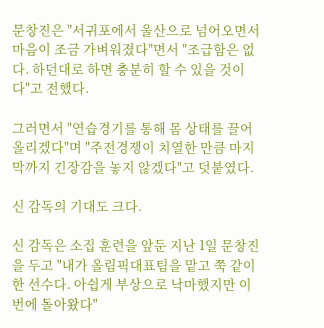문창진은 "서귀포에서 울산으로 넘어오면서 마음이 조금 가벼워졌다"면서 "조급함은 없다. 하던대로 하면 충분히 할 수 있을 것이다"고 전했다.

그러면서 "연습경기를 통해 몸 상태를 끌어올리겠다"며 "주전경쟁이 치열한 만큼 마지막까지 긴장감을 놓지 않겠다"고 덧붙였다.

신 감독의 기대도 크다.

신 감독은 소집 훈련을 앞둔 지난 1일 문창진을 두고 "내가 올림픽대표팀을 맡고 쭉 같이한 선수다. 아쉽게 부상으로 낙마했지만 이번에 돌아왔다"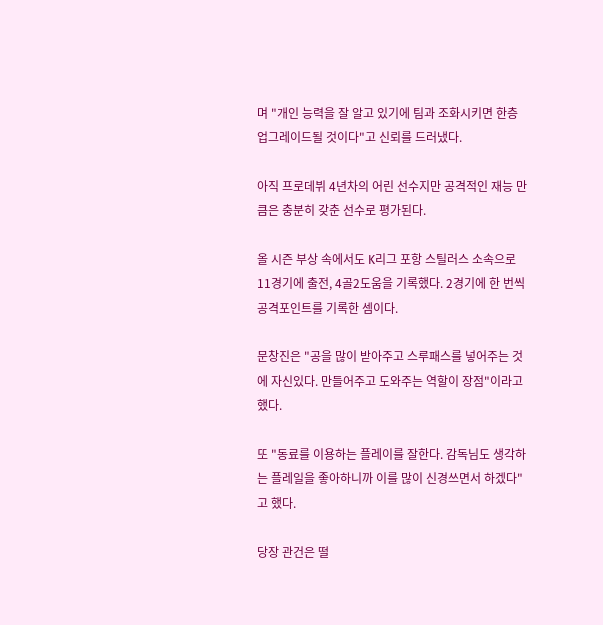며 "개인 능력을 잘 알고 있기에 팀과 조화시키면 한층 업그레이드될 것이다"고 신뢰를 드러냈다.

아직 프로데뷔 4년차의 어린 선수지만 공격적인 재능 만큼은 충분히 갖춘 선수로 평가된다.

올 시즌 부상 속에서도 K리그 포항 스틸러스 소속으로 11경기에 출전, 4골2도움을 기록했다. 2경기에 한 번씩 공격포인트를 기록한 셈이다.

문창진은 "공을 많이 받아주고 스루패스를 넣어주는 것에 자신있다. 만들어주고 도와주는 역할이 장점"이라고 했다.

또 "동료를 이용하는 플레이를 잘한다. 감독님도 생각하는 플레일을 좋아하니까 이를 많이 신경쓰면서 하겠다"고 했다.

당장 관건은 떨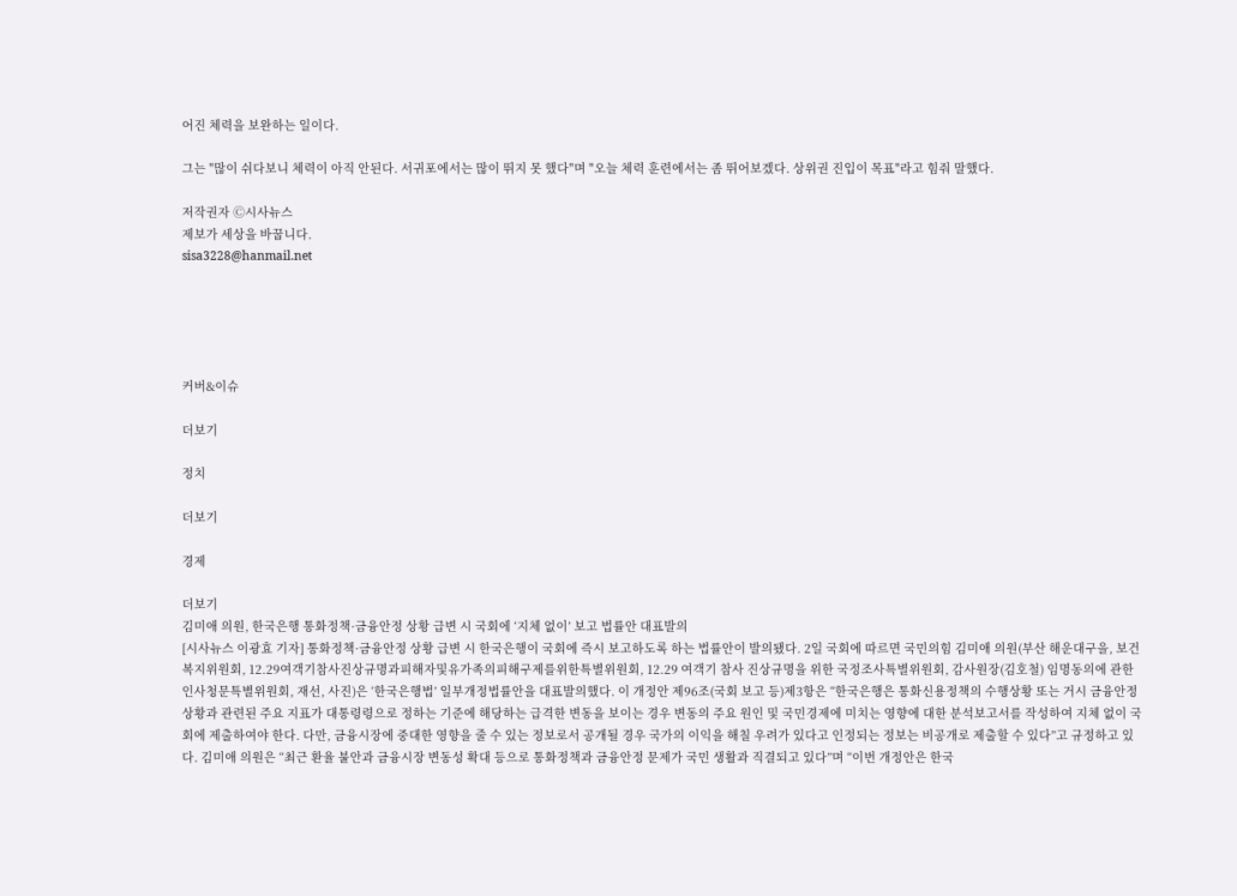어진 체력을 보완하는 일이다.

그는 "많이 쉬다보니 체력이 아직 안된다. 서귀포에서는 많이 뛰지 못 했다"며 "오늘 체력 훈련에서는 좀 뛰어보겠다. 상위권 진입이 목표"라고 힘줘 말했다.

저작권자 Ⓒ시사뉴스
제보가 세상을 바꿉니다.
sisa3228@hanmail.net





커버&이슈

더보기

정치

더보기

경제

더보기
김미애 의원, 한국은행 통화정책·금융안정 상황 급변 시 국회에 ‘지체 없이’ 보고 법률안 대표발의
[시사뉴스 이광효 기자] 통화정책·금융안정 상황 급변 시 한국은행이 국회에 즉시 보고하도록 하는 법률안이 발의됐다. 2일 국회에 따르면 국민의힘 김미애 의원(부산 해운대구을, 보건복지위원회, 12.29여객기참사진상규명과피해자및유가족의피해구제를위한특별위원회, 12.29 여객기 참사 진상규명을 위한 국정조사특별위원회, 감사원장(김호철) 임명동의에 관한 인사청문특별위원회, 재선, 사진)은 ‘한국은행법’ 일부개정법률안을 대표발의했다. 이 개정안 제96조(국회 보고 등)제3항은 “한국은행은 통화신용정책의 수행상황 또는 거시 금융안정상황과 관련된 주요 지표가 대통령령으로 정하는 기준에 해당하는 급격한 변동을 보이는 경우 변동의 주요 원인 및 국민경제에 미치는 영향에 대한 분석보고서를 작성하여 지체 없이 국회에 제출하여야 한다. 다만, 금융시장에 중대한 영향을 줄 수 있는 정보로서 공개될 경우 국가의 이익을 해칠 우려가 있다고 인정되는 정보는 비공개로 제출할 수 있다”고 규정하고 있다. 김미애 의원은 “최근 환율 불안과 금융시장 변동성 확대 등으로 통화정책과 금융안정 문제가 국민 생활과 직결되고 있다”며 “이번 개정안은 한국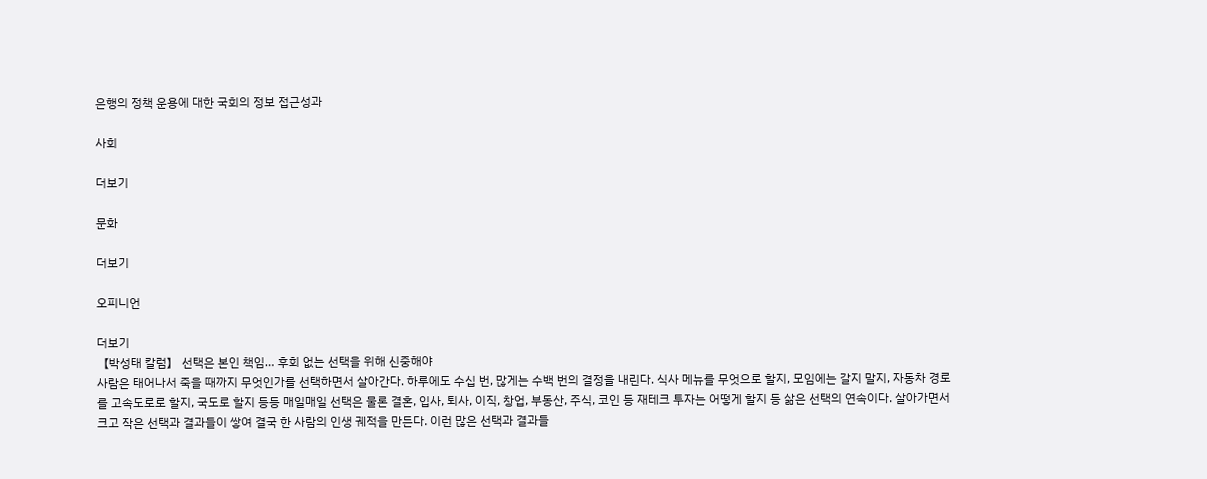은행의 정책 운용에 대한 국회의 정보 접근성과

사회

더보기

문화

더보기

오피니언

더보기
【박성태 칼럼】 선택은 본인 책임… 후회 없는 선택을 위해 신중해야
사람은 태어나서 죽을 때까지 무엇인가를 선택하면서 살아간다. 하루에도 수십 번, 많게는 수백 번의 결정을 내린다. 식사 메뉴를 무엇으로 할지, 모임에는 갈지 말지, 자동차 경로를 고속도로로 할지, 국도로 할지 등등 매일매일 선택은 물론 결혼, 입사, 퇴사, 이직, 창업, 부동산, 주식, 코인 등 재테크 투자는 어떻게 할지 등 삶은 선택의 연속이다. 살아가면서 크고 작은 선택과 결과들이 쌓여 결국 한 사람의 인생 궤적을 만든다. 이런 많은 선택과 결과들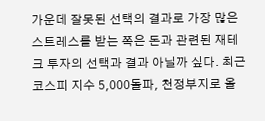가운데 잘못된 선택의 결과로 가장 많은 스트레스를 받는 쪽은 돈과 관련된 재테크 투자의 선택과 결과 아닐까 싶다. 최근 코스피 지수 5,000돌파, 천정부지로 올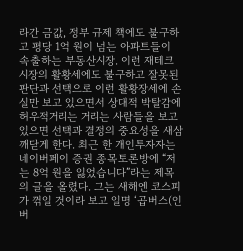라간 금값, 정부 규제 책에도 불구하고 평당 1억 원이 넘는 아파트들이 속출하는 부동산시장. 이런 재테크 시장의 활황세에도 불구하고 잘못된 판단과 선택으로 이런 활황장세에 손실만 보고 있으면서 상대적 박탈감에 허우적거리는 거리는 사람들을 보고 있으면 선택과 결정의 중요성을 새삼 깨닫게 한다. 최근 한 개인투자자는 네이버페이 증권 종목토론방에 “저는 8억 원을 잃었습니다”라는 제목의 글을 올렸다. 그는 새해엔 코스피가 꺾일 것이라 보고 일명 ‘곱버스(인버